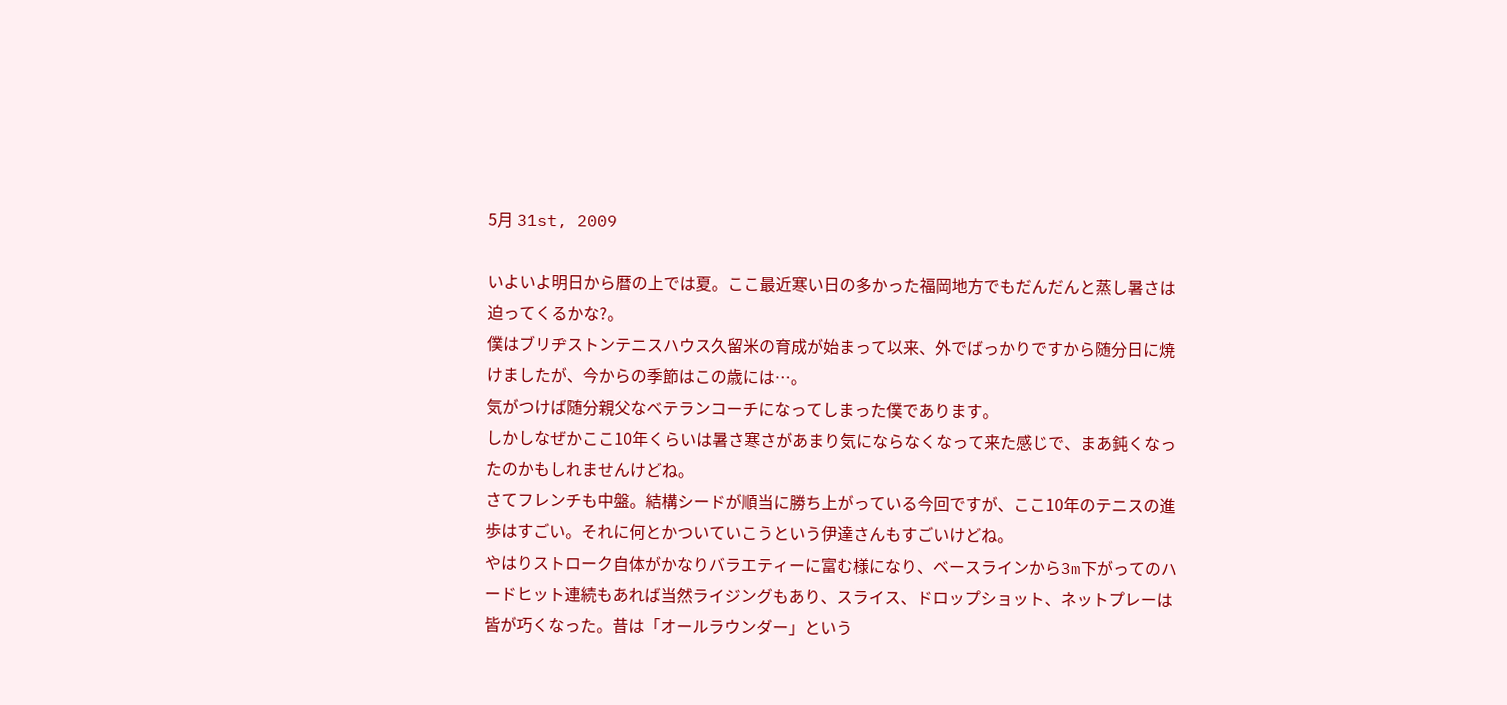5月 31st, 2009

いよいよ明日から暦の上では夏。ここ最近寒い日の多かった福岡地方でもだんだんと蒸し暑さは迫ってくるかな?。
僕はブリヂストンテニスハウス久留米の育成が始まって以来、外でばっかりですから随分日に焼けましたが、今からの季節はこの歳には…。
気がつけば随分親父なベテランコーチになってしまった僕であります。
しかしなぜかここ10年くらいは暑さ寒さがあまり気にならなくなって来た感じで、まあ鈍くなったのかもしれませんけどね。
さてフレンチも中盤。結構シードが順当に勝ち上がっている今回ですが、ここ10年のテニスの進歩はすごい。それに何とかついていこうという伊達さんもすごいけどね。
やはりストローク自体がかなりバラエティーに富む様になり、ベースラインから3m下がってのハードヒット連続もあれば当然ライジングもあり、スライス、ドロップショット、ネットプレーは皆が巧くなった。昔は「オールラウンダー」という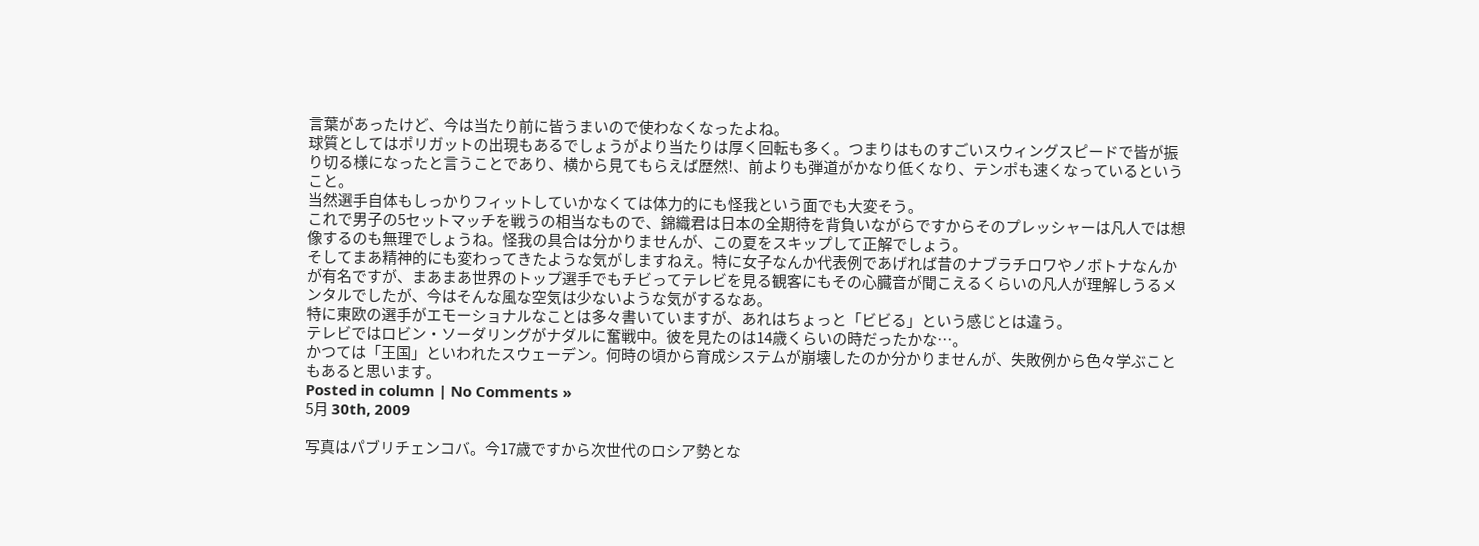言葉があったけど、今は当たり前に皆うまいので使わなくなったよね。
球質としてはポリガットの出現もあるでしょうがより当たりは厚く回転も多く。つまりはものすごいスウィングスピードで皆が振り切る様になったと言うことであり、横から見てもらえば歴然!、前よりも弾道がかなり低くなり、テンポも速くなっているということ。
当然選手自体もしっかりフィットしていかなくては体力的にも怪我という面でも大変そう。
これで男子の5セットマッチを戦うの相当なもので、錦織君は日本の全期待を背負いながらですからそのプレッシャーは凡人では想像するのも無理でしょうね。怪我の具合は分かりませんが、この夏をスキップして正解でしょう。
そしてまあ精神的にも変わってきたような気がしますねえ。特に女子なんか代表例であげれば昔のナブラチロワやノボトナなんかが有名ですが、まあまあ世界のトップ選手でもチビってテレビを見る観客にもその心臓音が聞こえるくらいの凡人が理解しうるメンタルでしたが、今はそんな風な空気は少ないような気がするなあ。
特に東欧の選手がエモーショナルなことは多々書いていますが、あれはちょっと「ビビる」という感じとは違う。
テレビではロビン・ソーダリングがナダルに奮戦中。彼を見たのは14歳くらいの時だったかな…。
かつては「王国」といわれたスウェーデン。何時の頃から育成システムが崩壊したのか分かりませんが、失敗例から色々学ぶこともあると思います。
Posted in column | No Comments »
5月 30th, 2009

写真はパブリチェンコバ。今17歳ですから次世代のロシア勢とな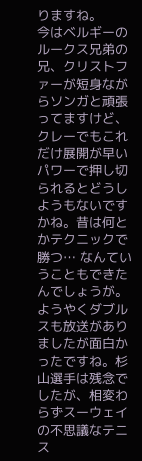りますね。
今はベルギーのルークス兄弟の兄、クリストファーが短身ながらソンガと頑張ってますけど、クレーでもこれだけ展開が早いパワーで押し切られるとどうしようもないですかね。昔は何とかテクニックで勝つ… なんていうこともできたんでしょうが。
ようやくダブルスも放送がありましたが面白かったですね。杉山選手は残念でしたが、相変わらずスーウェイの不思議なテニス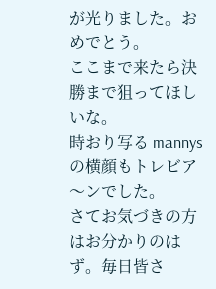が光りました。おめでとう。
ここまで来たら決勝まで狙ってほしいな。
時おり写る mannys の横顔もトレビア〜ンでした。
さてお気づきの方はお分かりのはず。毎日皆さ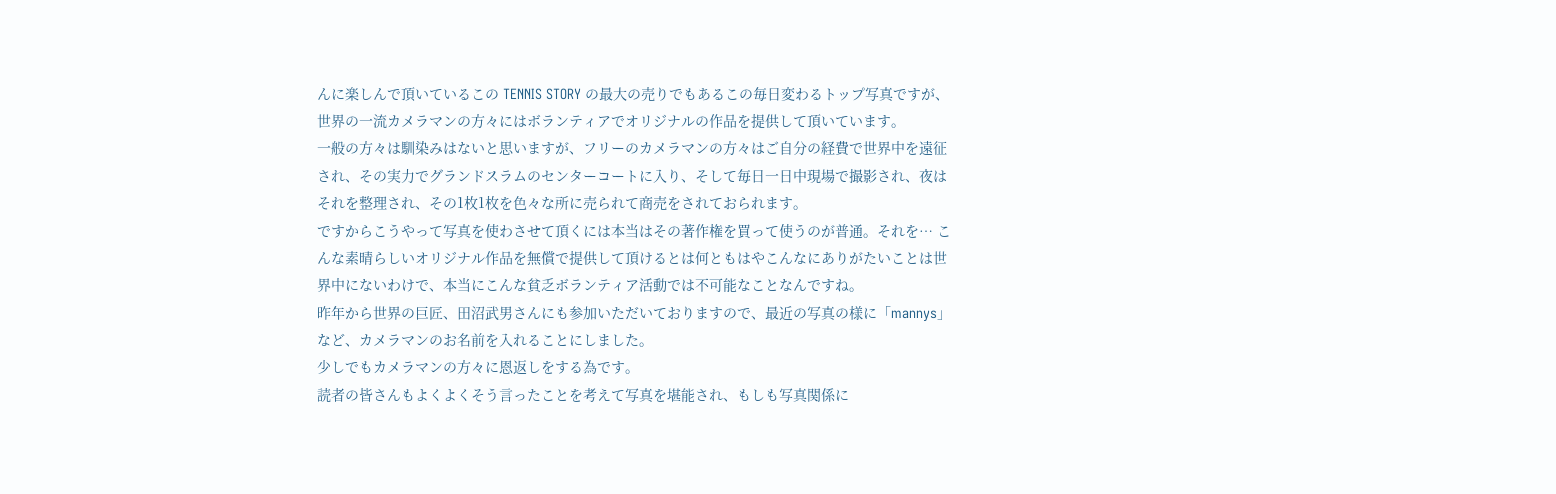んに楽しんで頂いているこの TENNIS STORY の最大の売りでもあるこの毎日変わるトップ写真ですが、世界の一流カメラマンの方々にはボランティアでオリジナルの作品を提供して頂いています。
一般の方々は馴染みはないと思いますが、フリーのカメラマンの方々はご自分の経費で世界中を遠征され、その実力でグランドスラムのセンターコートに入り、そして毎日一日中現場で撮影され、夜はそれを整理され、その1枚1枚を色々な所に売られて商売をされておられます。
ですからこうやって写真を使わさせて頂くには本当はその著作権を買って使うのが普通。それを… こんな素晴らしいオリジナル作品を無償で提供して頂けるとは何ともはやこんなにありがたいことは世界中にないわけで、本当にこんな貧乏ボランティア活動では不可能なことなんですね。
昨年から世界の巨匠、田沼武男さんにも参加いただいておりますので、最近の写真の様に「mannys」など、カメラマンのお名前を入れることにしました。
少しでもカメラマンの方々に恩返しをする為です。
読者の皆さんもよくよくそう言ったことを考えて写真を堪能され、もしも写真関係に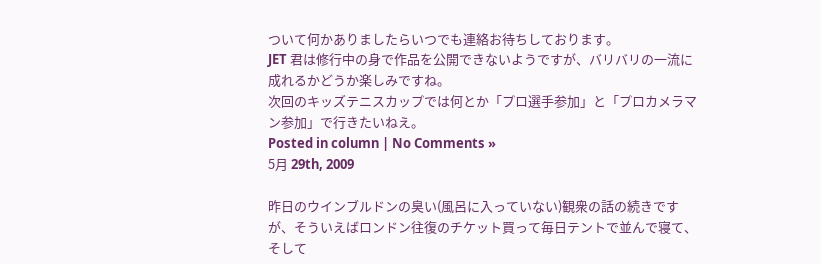ついて何かありましたらいつでも連絡お待ちしております。
JET 君は修行中の身で作品を公開できないようですが、バリバリの一流に成れるかどうか楽しみですね。
次回のキッズテニスカップでは何とか「プロ選手参加」と「プロカメラマン参加」で行きたいねえ。
Posted in column | No Comments »
5月 29th, 2009

昨日のウインブルドンの臭い(風呂に入っていない)観衆の話の続きですが、そういえばロンドン往復のチケット買って毎日テントで並んで寝て、そして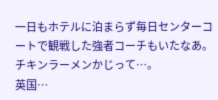一日もホテルに泊まらず毎日センターコートで観戦した強者コーチもいたなあ。チキンラーメンかじって…。
英国…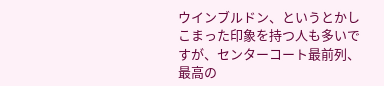ウインブルドン、というとかしこまった印象を持つ人も多いですが、センターコート最前列、最高の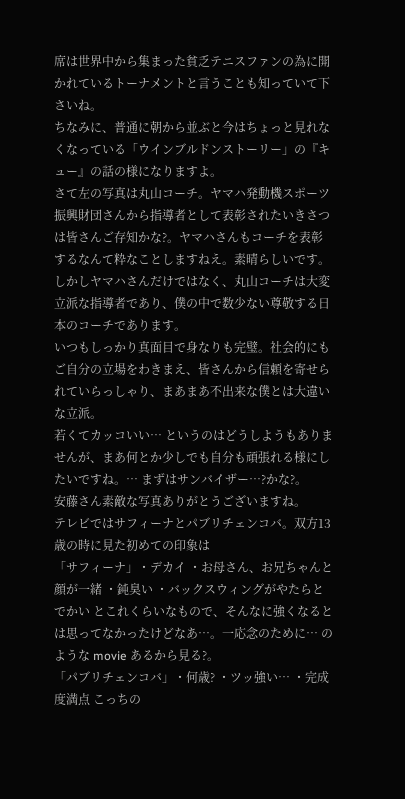席は世界中から集まった貧乏テニスファンの為に開かれているトーナメントと言うことも知っていて下さいね。
ちなみに、普通に朝から並ぶと今はちょっと見れなくなっている「ウインブルドンストーリー」の『キュー』の話の様になりますよ。
さて左の写真は丸山コーチ。ヤマハ発動機スポーツ振興財団さんから指導者として表彰されたいきさつは皆さんご存知かな?。ヤマハさんもコーチを表彰するなんて粋なことしますねえ。素晴らしいです。
しかしヤマハさんだけではなく、丸山コーチは大変立派な指導者であり、僕の中で数少ない尊敬する日本のコーチであります。
いつもしっかり真面目で身なりも完璧。社会的にもご自分の立場をわきまえ、皆さんから信頼を寄せられていらっしゃり、まあまあ不出来な僕とは大違いな立派。
若くてカッコいい… というのはどうしようもありませんが、まあ何とか少しでも自分も頑張れる様にしたいですね。… まずはサンバイザー…?かな?。
安藤さん素敵な写真ありがとうございますね。
テレビではサフィーナとパブリチェンコバ。双方13歳の時に見た初めての印象は
「サフィーナ」・デカイ ・お母さん、お兄ちゃんと顔が一緒 ・鈍臭い ・バックスウィングがやたらとでかい とこれくらいなもので、そんなに強くなるとは思ってなかったけどなあ…。一応念のために… のような movie あるから見る?。
「パブリチェンコバ」・何歳? ・ツッ強い… ・完成度満点 こっちの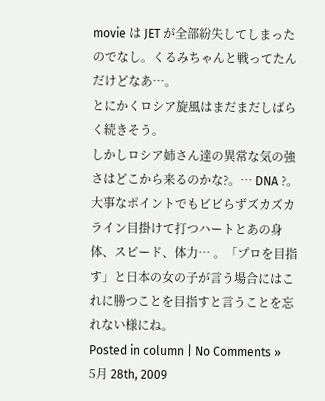movie は JET が全部紛失してしまったのでなし。くるみちゃんと戦ってたんだけどなあ…。
とにかくロシア旋風はまだまだしばらく続きそう。
しかしロシア姉さん達の異常な気の強さはどこから来るのかな?。… DNA ?。
大事なポイントでもビビらずズカズカライン目掛けて打つハートとあの身体、スピード、体力… 。「プロを目指す」と日本の女の子が言う場合にはこれに勝つことを目指すと言うことを忘れない様にね。
Posted in column | No Comments »
5月 28th, 2009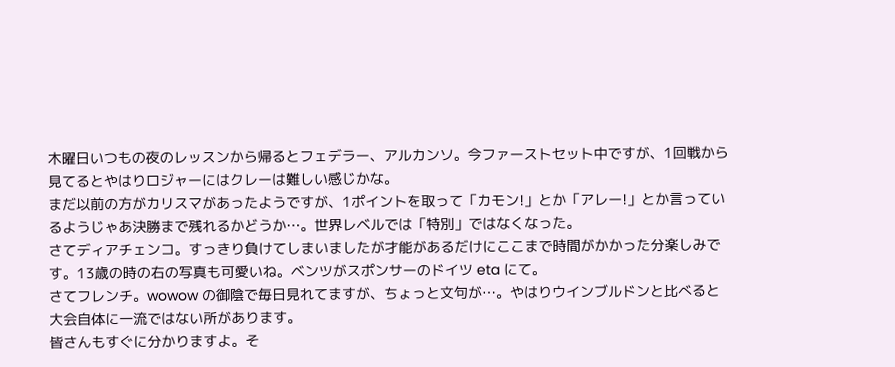木曜日いつもの夜のレッスンから帰るとフェデラー、アルカンソ。今ファーストセット中ですが、1回戦から見てるとやはりロジャーにはクレーは難しい感じかな。
まだ以前の方がカリスマがあったようですが、1ポイントを取って「カモン!」とか「アレー!」とか言っているようじゃあ決勝まで残れるかどうか…。世界レベルでは「特別」ではなくなった。
さてディアチェンコ。すっきり負けてしまいましたが才能があるだけにここまで時間がかかった分楽しみです。13歳の時の右の写真も可愛いね。ベンツがスポンサーのドイツ eta にて。
さてフレンチ。wowow の御陰で毎日見れてますが、ちょっと文句が…。やはりウインブルドンと比べると大会自体に一流ではない所があります。
皆さんもすぐに分かりますよ。そ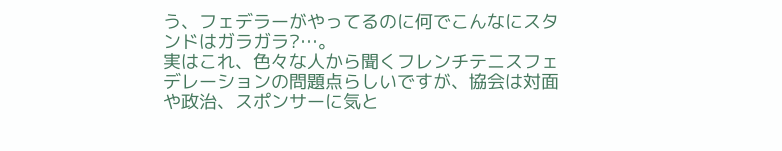う、フェデラーがやってるのに何でこんなにスタンドはガラガラ?…。
実はこれ、色々な人から聞くフレンチテニスフェデレーションの問題点らしいですが、協会は対面や政治、スポンサーに気と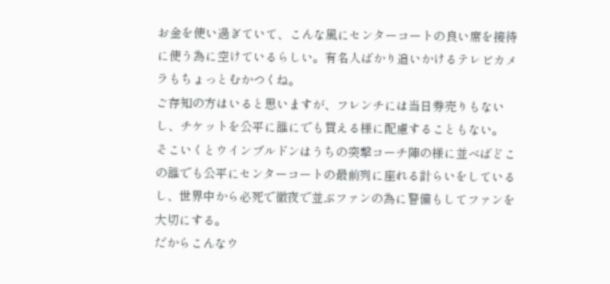お金を使い過ぎていて、こんな風にセンターコートの良い席を接待に使う為に空けているらしい。有名人ばかり追いかけるテレビカメラもちょっとむかつくね。
ご存知の方はいると思いますが、フレンチには当日券売りもないし、チケットを公平に誰にでも買える様に配慮することもない。
そこいくとウインブルドンはうちの突撃コーチ陣の様に並べばどこの誰でも公平にセンターコートの最前列に座れる計らいをしているし、世界中から必死で徹夜で並ぶファンの為に警備もしてファンを大切にする。
だからこんなウ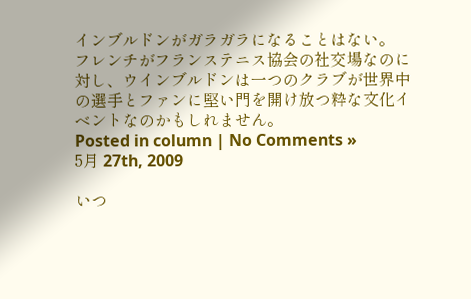インブルドンがガラガラになることはない。
フレンチがフランステニス協会の社交場なのに対し、ウインブルドンは一つのクラブが世界中の選手とファンに堅い門を開け放つ粋な文化イベントなのかもしれません。
Posted in column | No Comments »
5月 27th, 2009

いつ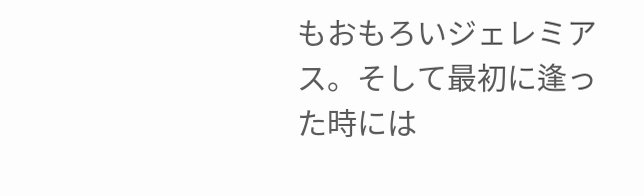もおもろいジェレミアス。そして最初に逢った時には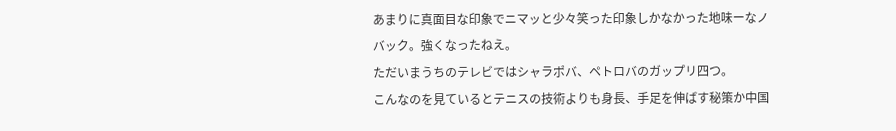あまりに真面目な印象でニマッと少々笑った印象しかなかった地味ーなノバック。強くなったねえ。
ただいまうちのテレビではシャラポバ、ペトロバのガップリ四つ。
こんなのを見ているとテニスの技術よりも身長、手足を伸ばす秘策か中国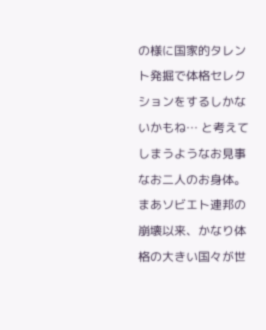の様に国家的タレント発掘で体格セレクションをするしかないかもね… と考えてしまうようなお見事なお二人のお身体。
まあソビエト連邦の崩壊以来、かなり体格の大きい国々が世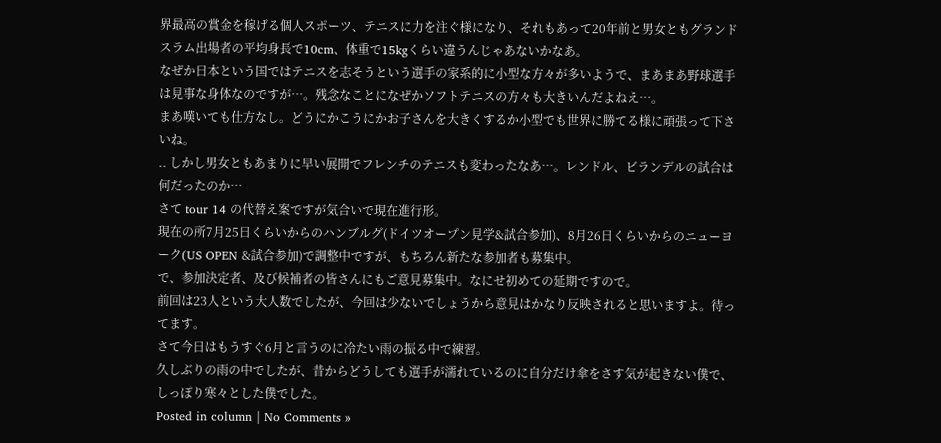界最高の賞金を稼げる個人スポーツ、テニスに力を注ぐ様になり、それもあって20年前と男女ともグランドスラム出場者の平均身長で10cm、体重で15kgくらい違うんじゃあないかなあ。
なぜか日本という国ではテニスを志そうという選手の家系的に小型な方々が多いようで、まあまあ野球選手は見事な身体なのですが…。残念なことになぜかソフトテニスの方々も大きいんだよねえ…。
まあ嘆いても仕方なし。どうにかこうにかお子さんを大きくするか小型でも世界に勝てる様に頑張って下さいね。
.. しかし男女ともあまりに早い展開でフレンチのテニスも変わったなあ…。レンドル、ビランデルの試合は何だったのか…
さて tour 14 の代替え案ですが気合いで現在進行形。
現在の所7月25日くらいからのハンブルグ(ドイツオープン見学&試合参加)、8月26日くらいからのニューヨーク(US OPEN &試合参加)で調整中ですが、もちろん新たな参加者も募集中。
で、参加決定者、及び候補者の皆さんにもご意見募集中。なにせ初めての延期ですので。
前回は23人という大人数でしたが、今回は少ないでしょうから意見はかなり反映されると思いますよ。待ってます。
さて今日はもうすぐ6月と言うのに冷たい雨の振る中で練習。
久しぶりの雨の中でしたが、昔からどうしても選手が濡れているのに自分だけ傘をさす気が起きない僕で、しっぽり寒々とした僕でした。
Posted in column | No Comments »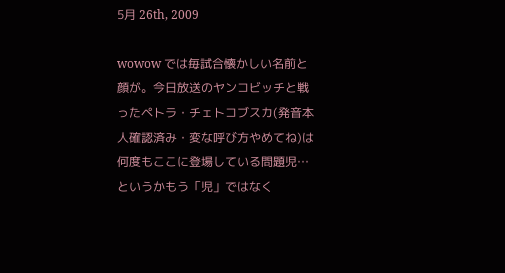5月 26th, 2009

wowow では毎試合懐かしい名前と顔が。今日放送のヤンコビッチと戦ったペトラ・チェトコブスカ(発音本人確認済み・変な呼び方やめてね)は何度もここに登場している問題児… というかもう「児」ではなく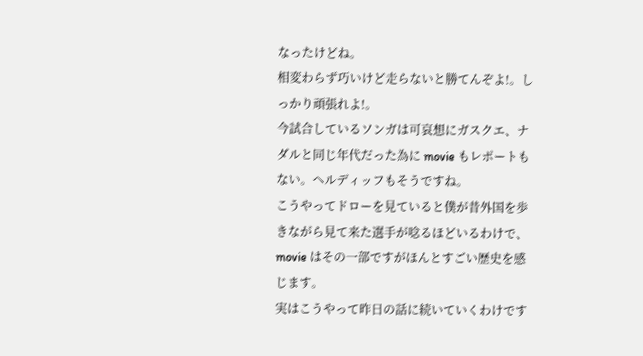なったけどね。
相変わらず巧いけど走らないと勝てんぞよ!。しっかり頑張れよ!。
今試合しているソンガは可哀想にガスクエ、ナダルと同じ年代だった為に movie もレポートもない。ヘルディッフもそうですね。
こうやってドローを見ていると僕が昔外国を歩きながら見て来た選手が唸るほどいるわけで、movie はその一部ですがほんとすごい歴史を感じます。
実はこうやって昨日の話に続いていくわけです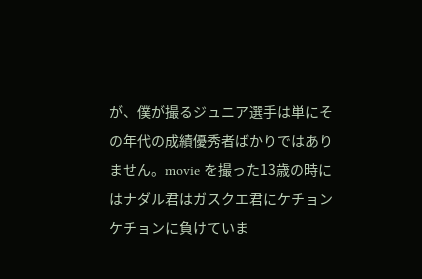が、僕が撮るジュニア選手は単にその年代の成績優秀者ばかりではありません。movie を撮った13歳の時にはナダル君はガスクエ君にケチョンケチョンに負けていま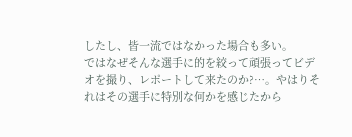したし、皆一流ではなかった場合も多い。
ではなぜそんな選手に的を絞って頑張ってビデオを撮り、レポートして来たのか?…。やはりそれはその選手に特別な何かを感じたから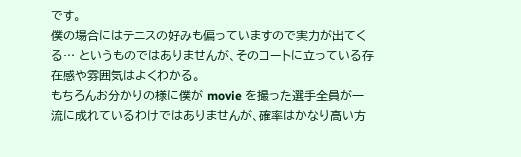です。
僕の場合にはテニスの好みも偏っていますので実力が出てくる… というものではありませんが、そのコートに立っている存在感や雰囲気はよくわかる。
もちろんお分かりの様に僕が movie を撮った選手全員が一流に成れているわけではありませんが、確率はかなり高い方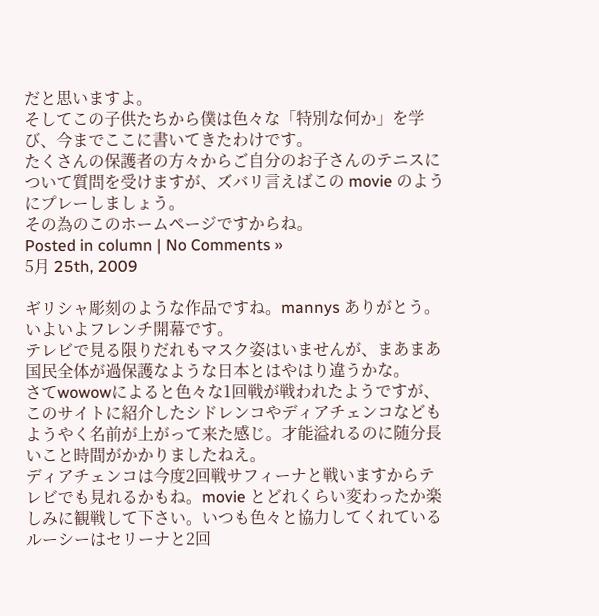だと思いますよ。
そしてこの子供たちから僕は色々な「特別な何か」を学び、今までここに書いてきたわけです。
たくさんの保護者の方々からご自分のお子さんのテニスについて質問を受けますが、ズバリ言えばこの movie のようにプレーしましょう。
その為のこのホームページですからね。
Posted in column | No Comments »
5月 25th, 2009

ギリシャ彫刻のような作品ですね。mannys ありがとう。いよいよフレンチ開幕です。
テレビで見る限りだれもマスク姿はいませんが、まあまあ国民全体が過保護なような日本とはやはり違うかな。
さてwowowによると色々な1回戦が戦われたようですが、このサイトに紹介したシドレンコやディアチェンコなどもようやく名前が上がって来た感じ。才能溢れるのに随分長いこと時間がかかりましたねえ。
ディアチェンコは今度2回戦サフィーナと戦いますからテレビでも見れるかもね。movie とどれくらい変わったか楽しみに観戦して下さい。いつも色々と協力してくれているルーシーはセリーナと2回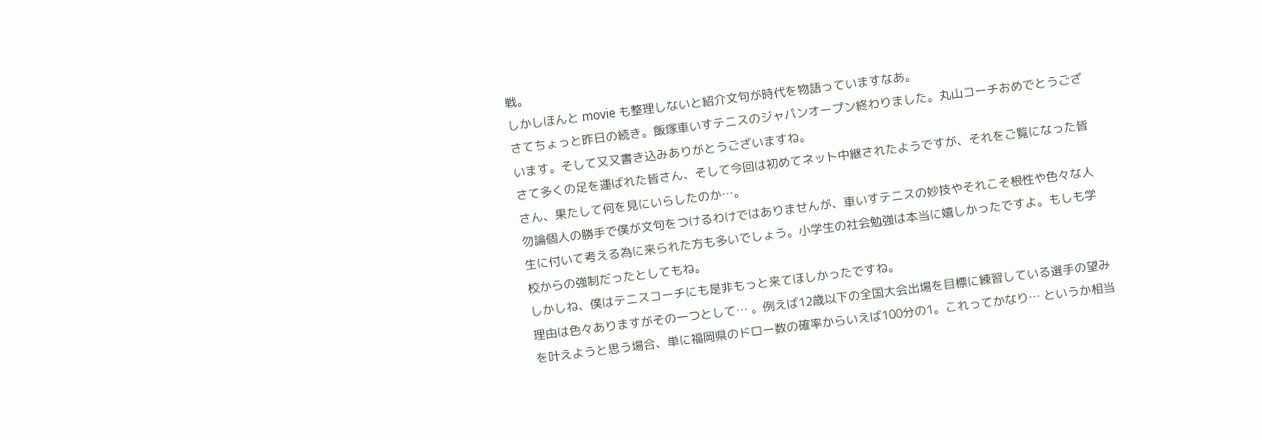戦。
しかしほんと movie も整理しないと紹介文句が時代を物語っていますなあ。
さてちょっと昨日の続き。飯塚車いすテニスのジャパンオープン終わりました。丸山コーチおめでとうございます。そして又又書き込みありがとうございますね。
さて多くの足を運ばれた皆さん、そして今回は初めてネット中継されたようですが、それをご覧になった皆さん、果たして何を見にいらしたのか…。
勿論個人の勝手で僕が文句をつけるわけではありませんが、車いすテニスの妙技やそれこそ根性や色々な人生に付いて考える為に来られた方も多いでしょう。小学生の社会勉強は本当に嬉しかったですよ。もしも学校からの強制だったとしてもね。
しかしね、僕はテニスコーチにも是非もっと来てほしかったですね。
理由は色々ありますがその一つとして… 。例えば12歳以下の全国大会出場を目標に練習している選手の望みを叶えようと思う場合、単に福岡県のドロー数の確率からいえば100分の1。これってかなり… というか相当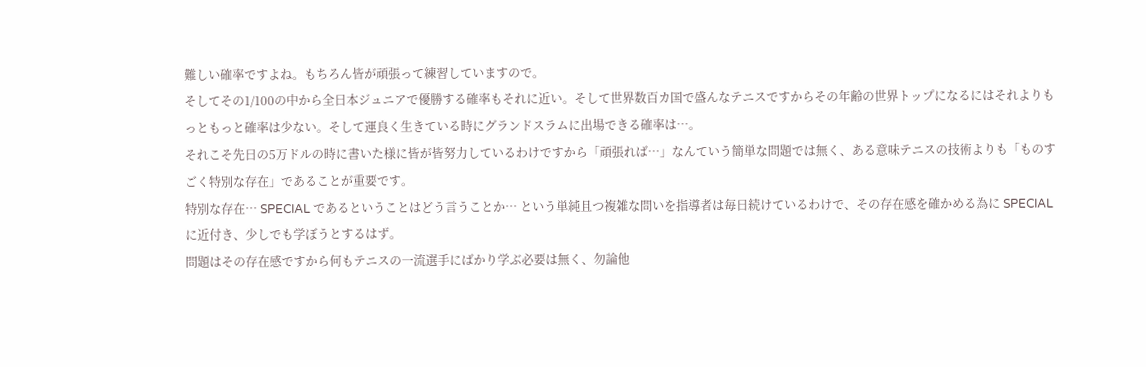難しい確率ですよね。もちろん皆が頑張って練習していますので。
そしてその1/100の中から全日本ジュニアで優勝する確率もそれに近い。そして世界数百カ国で盛んなテニスですからその年齢の世界トップになるにはそれよりもっともっと確率は少ない。そして運良く生きている時にグランドスラムに出場できる確率は…。
それこそ先日の5万ドルの時に書いた様に皆が皆努力しているわけですから「頑張れば…」なんていう簡単な問題では無く、ある意味テニスの技術よりも「ものすごく特別な存在」であることが重要です。
特別な存在… SPECIAL であるということはどう言うことか… という単純且つ複雑な問いを指導者は毎日続けているわけで、その存在感を確かめる為に SPECIAL に近付き、少しでも学ぼうとするはず。
問題はその存在感ですから何もテニスの一流選手にばかり学ぶ必要は無く、勿論他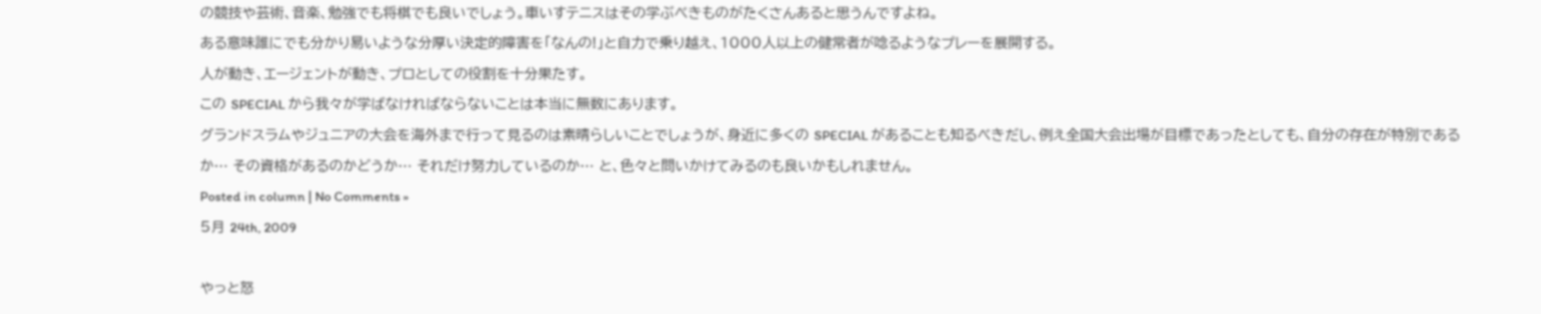の競技や芸術、音楽、勉強でも将棋でも良いでしょう。車いすテニスはその学ぶべきものがたくさんあると思うんですよね。
ある意味誰にでも分かり易いような分厚い決定的障害を「なんの!」と自力で乗り越え、1000人以上の健常者が唸るようなプレーを展開する。
人が動き、エージェントが動き、プロとしての役割を十分果たす。
この SPECIAL から我々が学ばなければならないことは本当に無数にあります。
グランドスラムやジュニアの大会を海外まで行って見るのは素晴らしいことでしょうが、身近に多くの SPECIAL があることも知るべきだし、例え全国大会出場が目標であったとしても、自分の存在が特別であるか… その資格があるのかどうか… それだけ努力しているのか… と、色々と問いかけてみるのも良いかもしれません。
Posted in column | No Comments »
5月 24th, 2009

やっと怒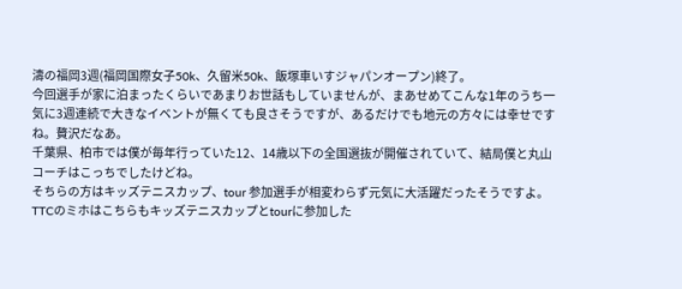濤の福岡3週(福岡国際女子50k、久留米50k、飯塚車いすジャパンオープン)終了。
今回選手が家に泊まったくらいであまりお世話もしていませんが、まあせめてこんな1年のうち一気に3週連続で大きなイベントが無くても良さそうですが、あるだけでも地元の方々には幸せですね。贅沢だなあ。
千葉県、柏市では僕が毎年行っていた12、14歳以下の全国選抜が開催されていて、結局僕と丸山コーチはこっちでしたけどね。
そちらの方はキッズテニスカップ、tour 参加選手が相変わらず元気に大活躍だったそうですよ。
TTCのミホはこちらもキッズテニスカップとtourに参加した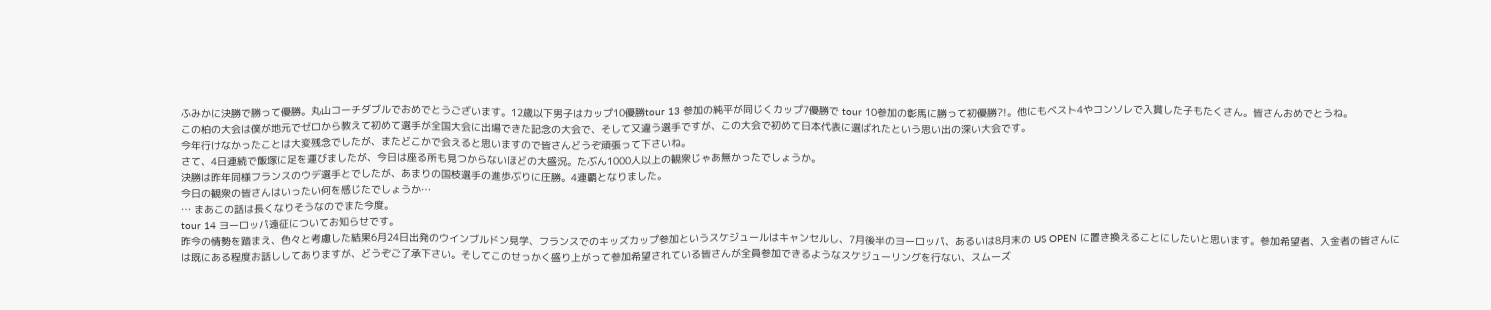ふみかに決勝で勝って優勝。丸山コーチダブルでおめでとうございます。12歳以下男子はカップ10優勝tour 13 参加の純平が同じくカップ7優勝で tour 10参加の彰馬に勝って初優勝?!。他にもベスト4やコンソレで入賞した子もたくさん。皆さんおめでとうね。
この柏の大会は僕が地元でゼロから教えて初めて選手が全国大会に出場できた記念の大会で、そして又違う選手ですが、この大会で初めて日本代表に選ばれたという思い出の深い大会です。
今年行けなかったことは大変残念でしたが、またどこかで会えると思いますので皆さんどうぞ頑張って下さいね。
さて、4日連続で飯塚に足を運びましたが、今日は座る所も見つからないほどの大盛況。たぶん1000人以上の観衆じゃあ無かったでしょうか。
決勝は昨年同様フランスのウデ選手とでしたが、あまりの国枝選手の進歩ぶりに圧勝。4連覇となりました。
今日の観衆の皆さんはいったい何を感じたでしょうか…
… まあこの話は長くなりそうなのでまた今度。
tour 14 ヨーロッパ遠征についてお知らせです。
昨今の情勢を踏まえ、色々と考慮した結果6月24日出発のウインブルドン見学、フランスでのキッズカップ参加というスケジュールはキャンセルし、7月後半のヨーロッパ、あるいは8月末の US OPEN に置き換えることにしたいと思います。参加希望者、入金者の皆さんには既にある程度お話ししてありますが、どうぞご了承下さい。そしてこのせっかく盛り上がって参加希望されている皆さんが全員参加できるようなスケジューリングを行ない、スムーズ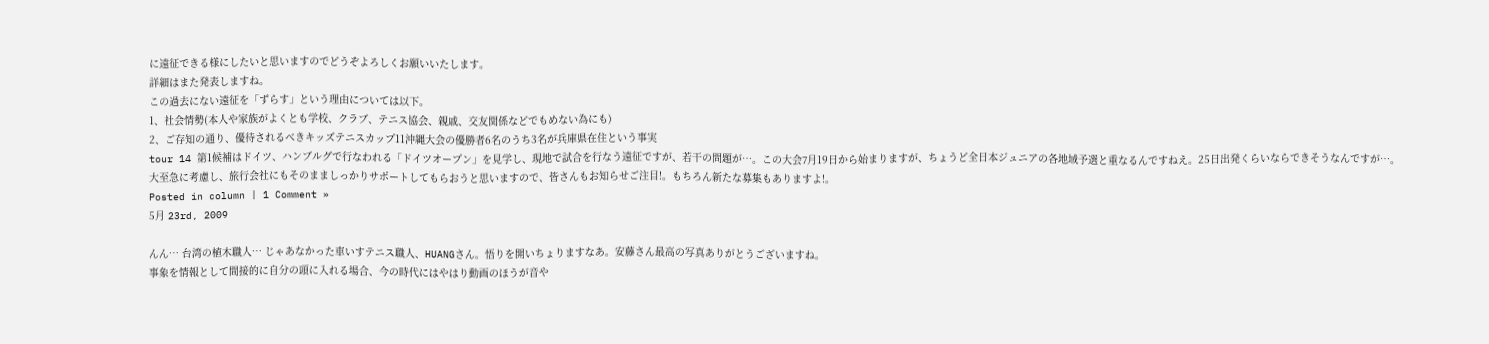に遠征できる様にしたいと思いますのでどうぞよろしくお願いいたします。
詳細はまた発表しますね。
この過去にない遠征を「ずらす」という理由については以下。
1、社会情勢(本人や家族がよくとも学校、クラブ、テニス協会、親戚、交友関係などでもめない為にも)
2、ご存知の通り、優待されるべきキッズテニスカップ11沖縄大会の優勝者6名のうち3名が兵庫県在住という事実
tour 14 第1候補はドイツ、ハンブルグで行なわれる「ドイツオープン」を見学し、現地で試合を行なう遠征ですが、若干の問題が…。この大会7月19日から始まりますが、ちょうど全日本ジュニアの各地域予選と重なるんですねえ。25日出発くらいならできそうなんですが…。
大至急に考慮し、旅行会社にもそのまましっかりサポートしてもらおうと思いますので、皆さんもお知らせご注目!。もちろん新たな募集もありますよ!。
Posted in column | 1 Comment »
5月 23rd, 2009

んん… 台湾の植木職人… じゃあなかった車いすテニス職人、HUANGさん。悟りを開いちょりますなあ。安藤さん最高の写真ありがとうございますね。
事象を情報として間接的に自分の頭に入れる場合、今の時代にはやはり動画のほうが音や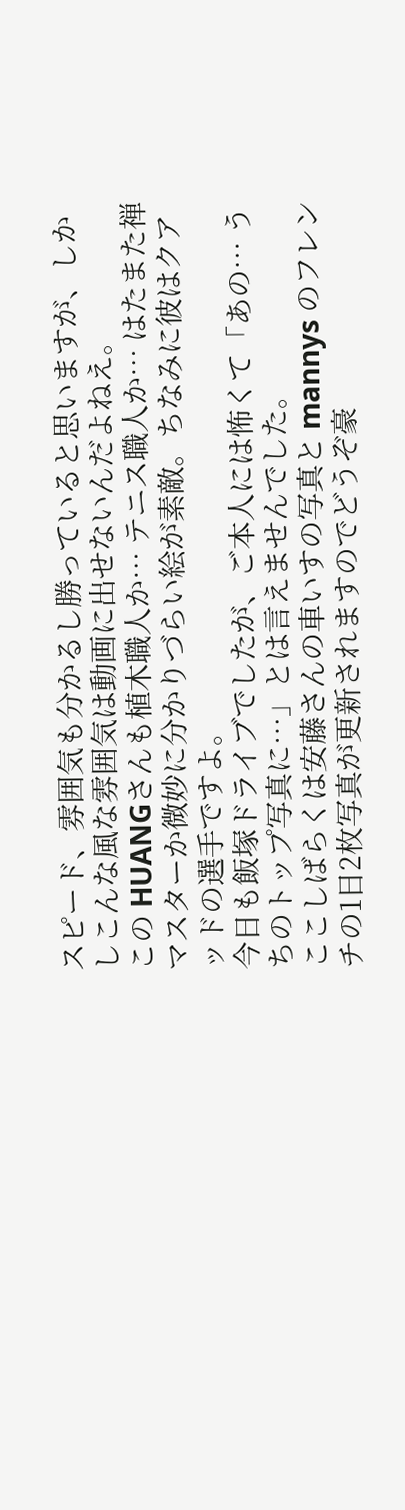スピード、雰囲気も分かるし勝っていると思いますが、しかしこんな風な雰囲気は動画に出せないんだよねえ。
この HUANGさんも植木職人か… テニス職人か… はたまた禅マスターか微妙に分かりづらい絵が素敵。ちなみに彼はクアッドの選手ですよ。
今日も飯塚ドライブでしたが、ご本人には怖くて「あの… うちのトップ写真に…」とは言えませんでした。
ここしばらくは安藤さんの車いすの写真と mannys のフレンチの1日2枚写真が更新されますのでどうぞ豪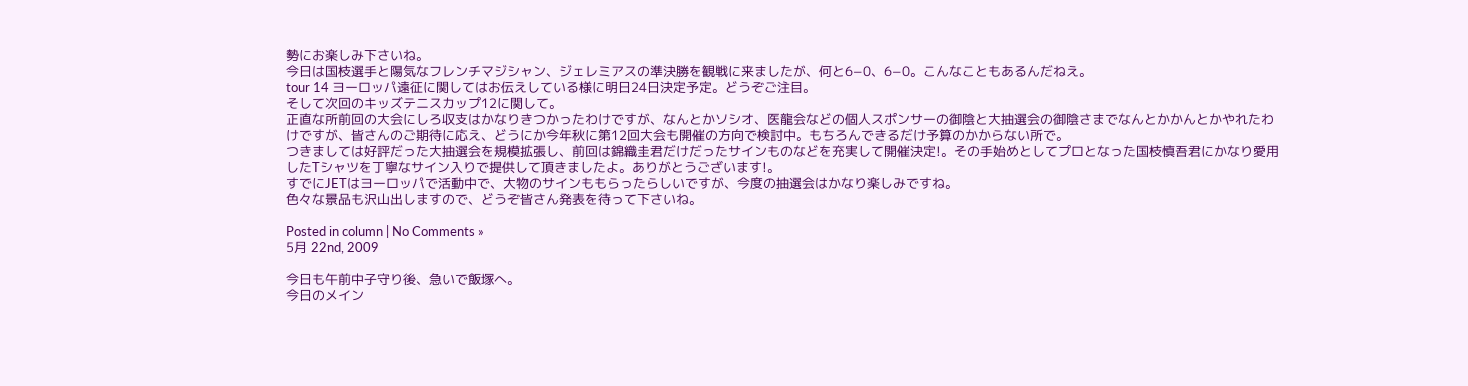勢にお楽しみ下さいね。
今日は国枝選手と陽気なフレンチマジシャン、ジェレミアスの準決勝を観戦に来ましたが、何と6−0、6−0。こんなこともあるんだねえ。
tour 14 ヨーロッパ遠征に関してはお伝えしている様に明日24日決定予定。どうぞご注目。
そして次回のキッズテニスカップ12に関して。
正直な所前回の大会にしろ収支はかなりきつかったわけですが、なんとかソシオ、医龍会などの個人スポンサーの御陰と大抽選会の御陰さまでなんとかかんとかやれたわけですが、皆さんのご期待に応え、どうにか今年秋に第12回大会も開催の方向で検討中。もちろんできるだけ予算のかからない所で。
つきましては好評だった大抽選会を規模拡張し、前回は錦織圭君だけだったサインものなどを充実して開催決定!。その手始めとしてプロとなった国枝慎吾君にかなり愛用したTシャツを丁寧なサイン入りで提供して頂きましたよ。ありがとうございます!。
すでにJETはヨーロッパで活動中で、大物のサインももらったらしいですが、今度の抽選会はかなり楽しみですね。
色々な景品も沢山出しますので、どうぞ皆さん発表を待って下さいね。

Posted in column | No Comments »
5月 22nd, 2009

今日も午前中子守り後、急いで飯塚へ。
今日のメイン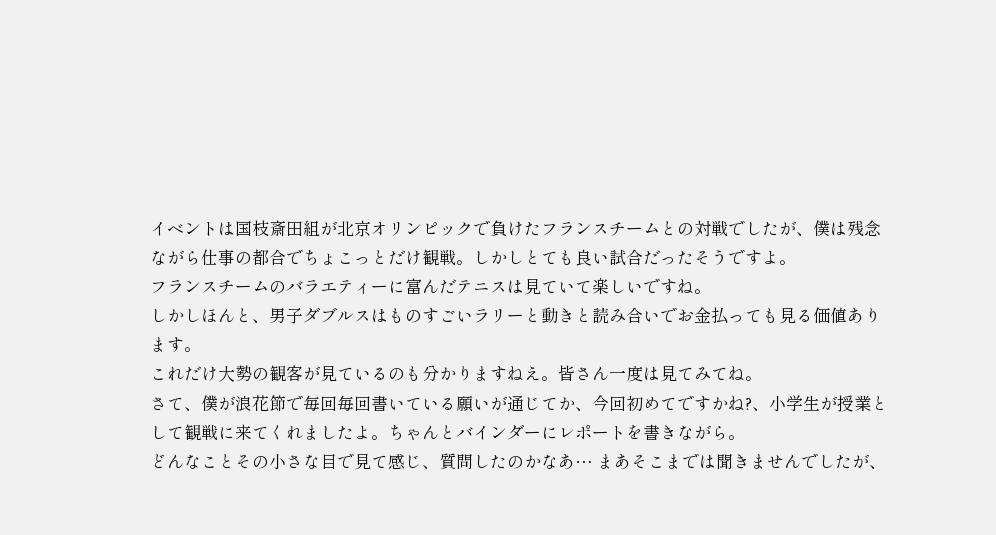イベントは国枝斎田組が北京オリンピックで負けたフランスチームとの対戦でしたが、僕は残念ながら仕事の都合でちょこっとだけ観戦。しかしとても良い試合だったそうですよ。
フランスチームのバラエティーに富んだテニスは見ていて楽しいですね。
しかしほんと、男子ダブルスはものすごいラリーと動きと読み合いでお金払っても見る価値あります。
これだけ大勢の観客が見ているのも分かりますねえ。皆さん一度は見てみてね。
さて、僕が浪花節で毎回毎回書いている願いが通じてか、今回初めてですかね?、小学生が授業として観戦に来てくれましたよ。ちゃんとバインダーにレポートを書きながら。
どんなことその小さな目で見て感じ、質問したのかなあ… まあそこまでは聞きませんでしたが、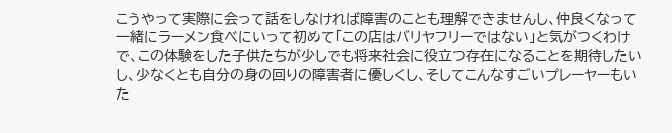こうやって実際に会って話をしなければ障害のことも理解できませんし、仲良くなって一緒にラーメン食べにいって初めて「この店はバリヤフリーではない」と気がつくわけで、この体験をした子供たちが少しでも将来社会に役立つ存在になることを期待したいし、少なくとも自分の身の回りの障害者に優しくし、そしてこんなすごいプレーヤーもいた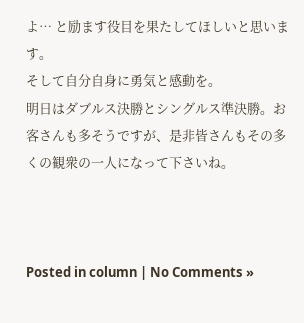よ… と励ます役目を果たしてほしいと思います。
そして自分自身に勇気と感動を。
明日はダブルス決勝とシングルス準決勝。お客さんも多そうですが、是非皆さんもその多くの観衆の一人になって下さいね。



Posted in column | No Comments »